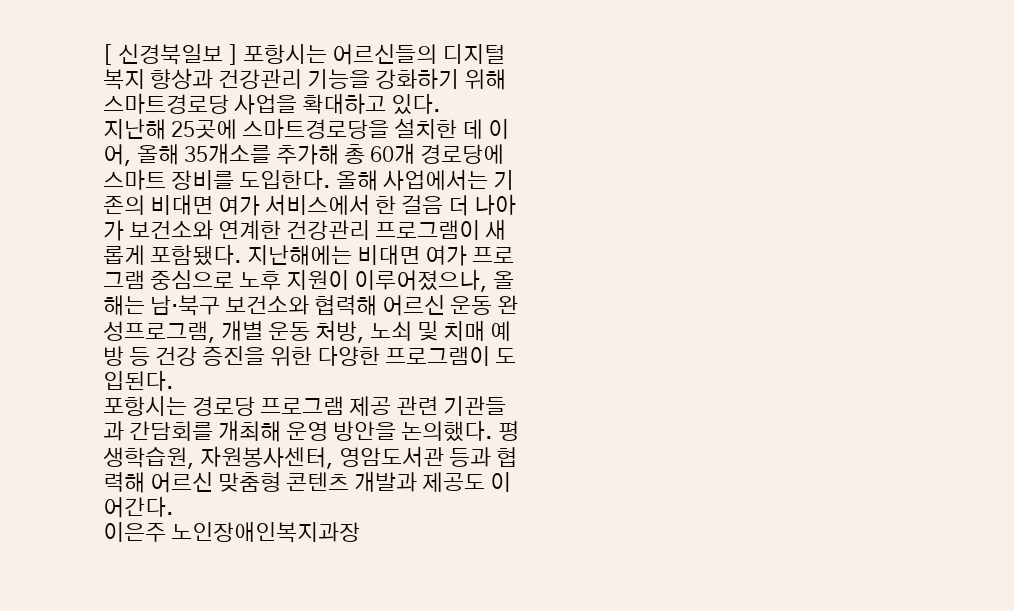[ 신경북일보 ] 포항시는 어르신들의 디지털 복지 향상과 건강관리 기능을 강화하기 위해 스마트경로당 사업을 확대하고 있다.
지난해 25곳에 스마트경로당을 설치한 데 이어, 올해 35개소를 추가해 총 60개 경로당에 스마트 장비를 도입한다. 올해 사업에서는 기존의 비대면 여가 서비스에서 한 걸음 더 나아가 보건소와 연계한 건강관리 프로그램이 새롭게 포함됐다. 지난해에는 비대면 여가 프로그램 중심으로 노후 지원이 이루어졌으나, 올해는 남·북구 보건소와 협력해 어르신 운동 완성프로그램, 개별 운동 처방, 노쇠 및 치매 예방 등 건강 증진을 위한 다양한 프로그램이 도입된다.
포항시는 경로당 프로그램 제공 관련 기관들과 간담회를 개최해 운영 방안을 논의했다. 평생학습원, 자원봉사센터, 영암도서관 등과 협력해 어르신 맞춤형 콘텐츠 개발과 제공도 이어간다.
이은주 노인장애인복지과장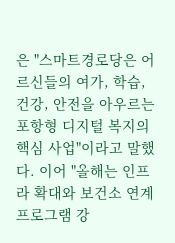은 "스마트경로당은 어르신들의 여가, 학습, 건강, 안전을 아우르는 포항형 디지털 복지의 핵심 사업"이라고 말했다. 이어 "올해는 인프라 확대와 보건소 연계 프로그램 강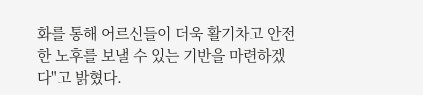화를 통해 어르신들이 더욱 활기차고 안전한 노후를 보낼 수 있는 기반을 마련하겠다"고 밝혔다.